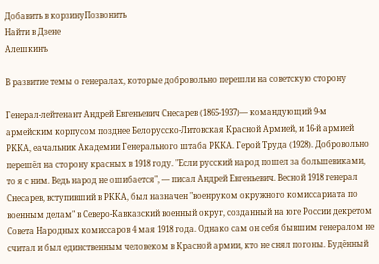Добавить в корзинуПозвонить
Найти в Дзене
Алешкинъ

В развитие темы о генералах, которые добровольно перешли на советскую сторону

Генерал-лейтенант Андрей Евгеньевич Снесарев (1865-1937)— командующий 9-м армейским корпусом позднее Белорусско-Литовская Красной Армией, и 16-й армией РККА, еачальник Академии Генерального штаба РККА. Герой Труда (1928). Добровольно перешёл на сторону красных в 1918 году. "Если русский народ пошел за большевиками, то я с ним. Ведь народ не ошибается", — писал Андрей Евгеньевич. Весной 1918 генерал Снесарев, вступивший в РККА, был назначен "военруком окружного комиссариата по военным делам" в Северо-Кавказский военный округ, созданный на юге России декретом Совета Народных комиссаров 4 мая 1918 года. Однако сам он себя бывшим генералом не считал и был единственным человеком в Красной армии, кто не снял погоны. Будённый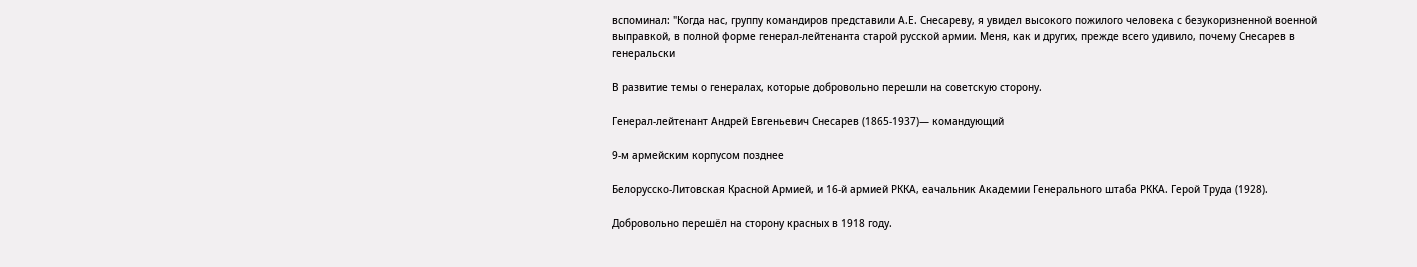вспоминал: "Когда нас, группу командиров представили А.Е. Снесареву, я увидел высокого пожилого человека с безукоризненной военной выправкой, в полной форме генерал-лейтенанта старой русской армии. Меня, как и других, прежде всего удивило, почему Снесарев в генеральски

В развитие темы о генералах, которые добровольно перешли на советскую сторону.

Генерал-лейтенант Андрей Евгеньевич Снесарев (1865-1937)— командующий

9-м армейским корпусом позднее

Белорусско-Литовская Красной Армией, и 16-й армией РККА, еачальник Академии Генерального штаба РККА. Герой Труда (1928).

Добровольно перешёл на сторону красных в 1918 году.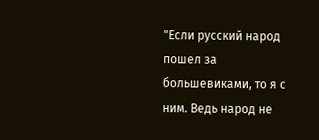"Если русский народ пошел за большевиками, то я с ним. Ведь народ не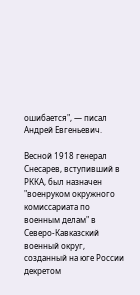ошибается", — писал Андрей Евгеньевич.

Весной 1918 генерал Снесарев, вступивший в РККА, был назначен "военруком окружного комиссариата по военным делам" в Северо-Кавказский военный округ, созданный на юге России декретом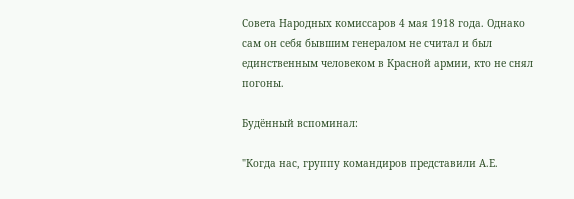Совета Народных комиссаров 4 мая 1918 года. Однако сам он себя бывшим генералом не считал и был единственным человеком в Красной армии, кто не снял погоны.

Будённый вспоминал:

"Когда нас, группу командиров представили А.Е.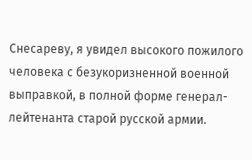Снесареву, я увидел высокого пожилого человека с безукоризненной военной выправкой, в полной форме генерал-лейтенанта старой русской армии.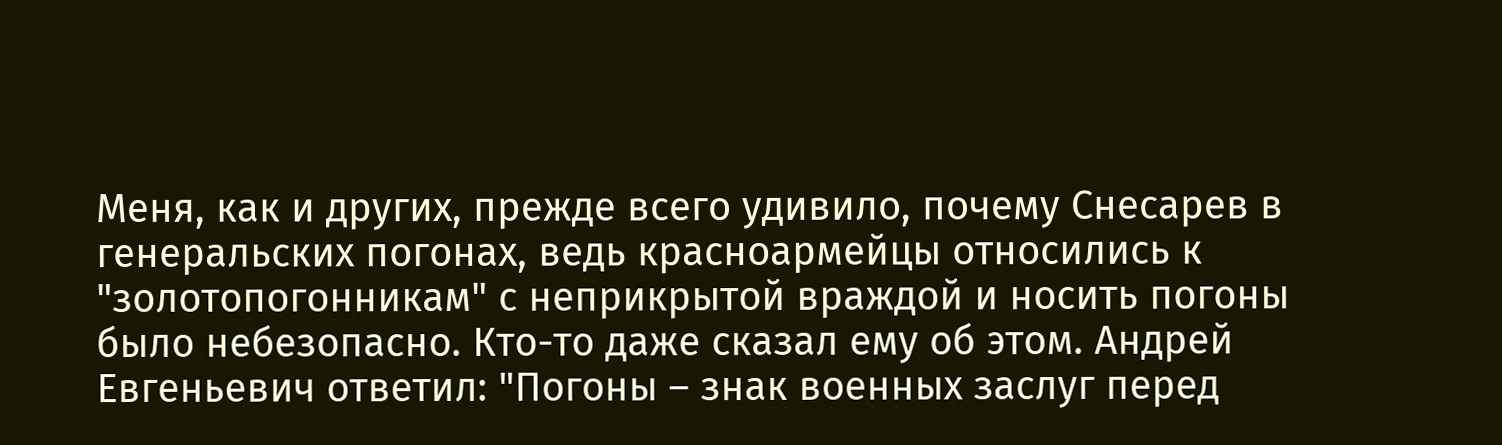Меня, как и других, прежде всего удивило, почему Снесарев в генеральских погонах, ведь красноармейцы относились к "золотопогонникам" с неприкрытой враждой и носить погоны было небезопасно. Кто-то даже сказал ему об этом. Андрей Евгеньевич ответил: "Погоны – знак военных заслуг перед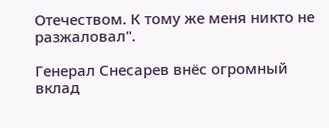Отечеством. К тому же меня никто не разжаловал".

Генерал Снесарев внёс огромный вклад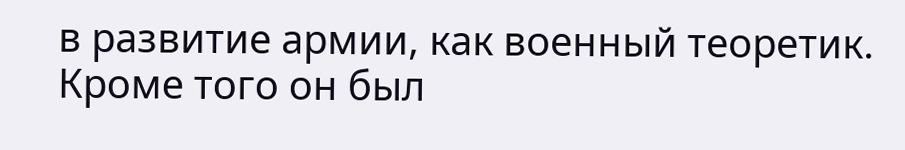в развитие армии, как военный теоретик. Кроме того он был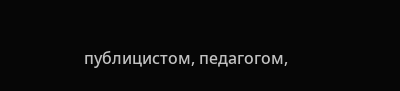публицистом, педагогом,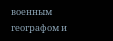военным географом и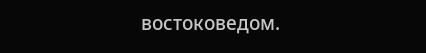востоковедом.